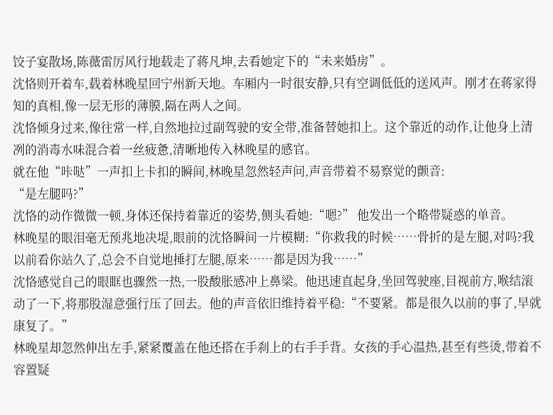饺子宴散场,陈薇雷厉风行地载走了蒋凡坤,去看她定下的“未来婚房”。
沈恪则开着车,载着林晚星回宁州新天地。车厢内一时很安静,只有空调低低的送风声。刚才在蒋家得知的真相,像一层无形的薄膜,隔在两人之间。
沈恪倾身过来,像往常一样,自然地拉过副驾驶的安全带,准备替她扣上。这个靠近的动作,让他身上清冽的消毒水味混合着一丝疲惫,清晰地传入林晚星的感官。
就在他“咔哒”一声扣上卡扣的瞬间,林晚星忽然轻声问,声音带着不易察觉的颤音:
“是左腿吗?”
沈恪的动作微微一顿,身体还保持着靠近的姿势,侧头看她:“嗯?” 他发出一个略带疑惑的单音。
林晚星的眼泪毫无预兆地决堤,眼前的沈恪瞬间一片模糊:“你救我的时候……骨折的是左腿,对吗?我以前看你站久了,总会不自觉地捶打左腿,原来……都是因为我……”
沈恪感觉自己的眼眶也骤然一热,一股酸胀感冲上鼻梁。他迅速直起身,坐回驾驶座,目视前方,喉结滚动了一下,将那股湿意强行压了回去。他的声音依旧维持着平稳:“不要紧。都是很久以前的事了,早就康复了。”
林晚星却忽然伸出左手,紧紧覆盖在他还搭在手刹上的右手手背。女孩的手心温热,甚至有些烫,带着不容置疑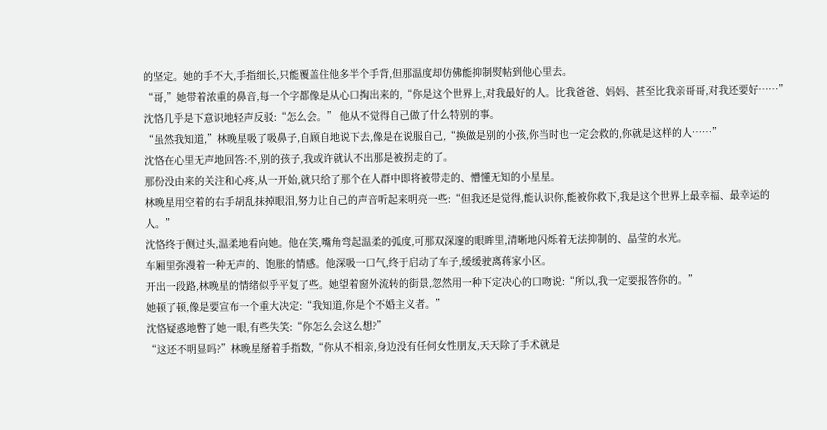的坚定。她的手不大,手指细长,只能覆盖住他多半个手背,但那温度却仿佛能抑制熨帖到他心里去。
“哥,”她带着浓重的鼻音,每一个字都像是从心口掏出来的,“你是这个世界上,对我最好的人。比我爸爸、妈妈、甚至比我亲哥哥,对我还要好……”
沈恪几乎是下意识地轻声反驳:“怎么会。” 他从不觉得自己做了什么特别的事。
“虽然我知道,”林晚星吸了吸鼻子,自顾自地说下去,像是在说服自己,“换做是别的小孩,你当时也一定会救的,你就是这样的人……”
沈恪在心里无声地回答:不,别的孩子,我或许就认不出那是被拐走的了。
那份没由来的关注和心疼,从一开始,就只给了那个在人群中即将被带走的、懵懂无知的小星星。
林晚星用空着的右手胡乱抹掉眼泪,努力让自己的声音听起来明亮一些:“但我还是觉得,能认识你,能被你救下,我是这个世界上最幸福、最幸运的人。”
沈恪终于侧过头,温柔地看向她。他在笑,嘴角弯起温柔的弧度,可那双深邃的眼眸里,清晰地闪烁着无法抑制的、晶莹的水光。
车厢里弥漫着一种无声的、饱胀的情感。他深吸一口气,终于启动了车子,缓缓驶离蒋家小区。
开出一段路,林晚星的情绪似乎平复了些。她望着窗外流转的街景,忽然用一种下定决心的口吻说:“所以,我一定要报答你的。”
她顿了顿,像是要宣布一个重大决定:“我知道,你是个不婚主义者。”
沈恪疑惑地瞥了她一眼,有些失笑:“你怎么会这么想?”
“这还不明显吗?”林晚星掰着手指数,“你从不相亲,身边没有任何女性朋友,天天除了手术就是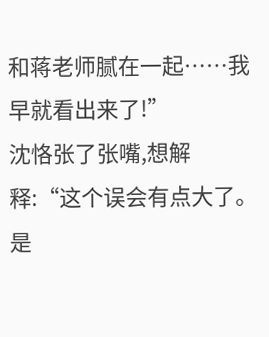和蒋老师腻在一起……我早就看出来了!”
沈恪张了张嘴,想解释:“这个误会有点大了。是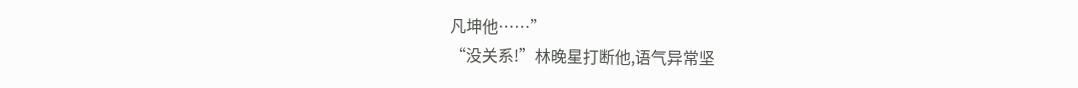凡坤他……”
“没关系!”林晚星打断他,语气异常坚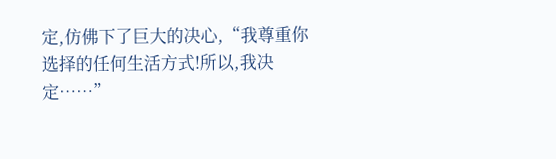定,仿佛下了巨大的决心,“我尊重你选择的任何生活方式!所以,我决定……”